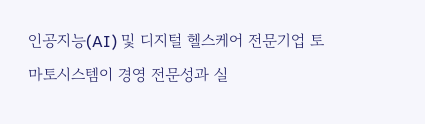인공지능(AI) 및 디지털 헬스케어 전문기업 토마토시스템이 경영 전문성과 실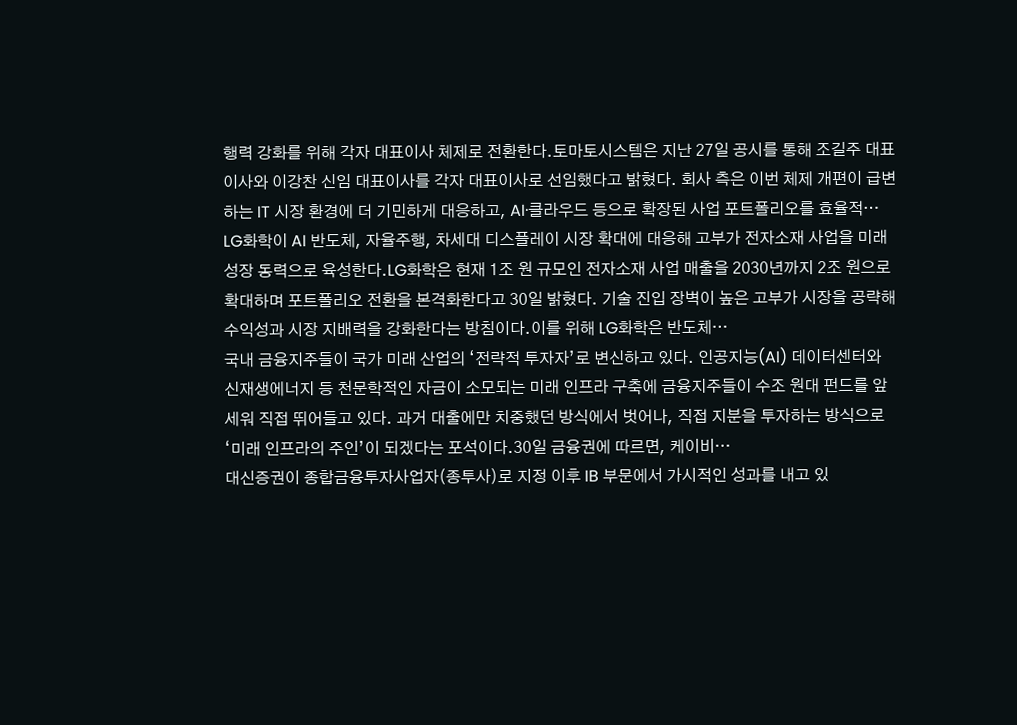행력 강화를 위해 각자 대표이사 체제로 전환한다.토마토시스템은 지난 27일 공시를 통해 조길주 대표이사와 이강찬 신임 대표이사를 각자 대표이사로 선임했다고 밝혔다. 회사 측은 이번 체제 개편이 급변하는 IT 시장 환경에 더 기민하게 대응하고, AI·클라우드 등으로 확장된 사업 포트폴리오를 효율적…
LG화학이 AI 반도체, 자율주행, 차세대 디스플레이 시장 확대에 대응해 고부가 전자소재 사업을 미래 성장 동력으로 육성한다.LG화학은 현재 1조 원 규모인 전자소재 사업 매출을 2030년까지 2조 원으로 확대하며 포트폴리오 전환을 본격화한다고 30일 밝혔다. 기술 진입 장벽이 높은 고부가 시장을 공략해 수익성과 시장 지배력을 강화한다는 방침이다.이를 위해 LG화학은 반도체…
국내 금융지주들이 국가 미래 산업의 ‘전략적 투자자’로 변신하고 있다. 인공지능(AI) 데이터센터와 신재생에너지 등 천문학적인 자금이 소모되는 미래 인프라 구축에 금융지주들이 수조 원대 펀드를 앞세워 직접 뛰어들고 있다. 과거 대출에만 치중했던 방식에서 벗어나, 직접 지분을 투자하는 방식으로 ‘미래 인프라의 주인’이 되겠다는 포석이다.30일 금융권에 따르면, 케이비…
대신증권이 종합금융투자사업자(종투사)로 지정 이후 IB 부문에서 가시적인 성과를 내고 있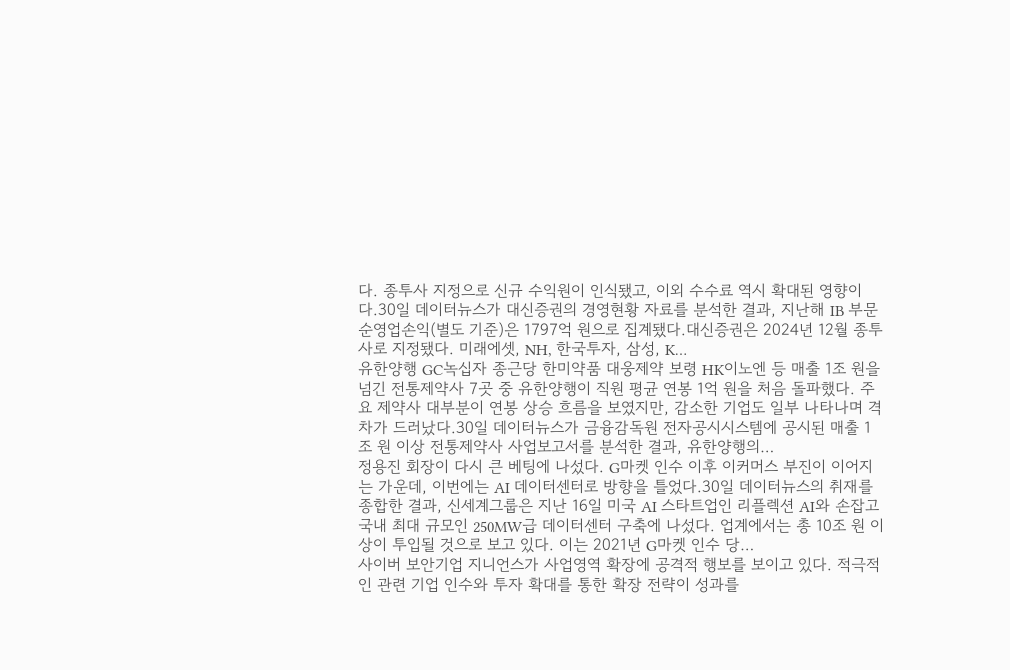다. 종투사 지정으로 신규 수익원이 인식됐고, 이외 수수료 역시 확대된 영향이다.30일 데이터뉴스가 대신증권의 경영현황 자료를 분석한 결과, 지난해 IB 부문 순영업손익(별도 기준)은 1797억 원으로 집계됐다.대신증권은 2024년 12월 종투사로 지정됐다. 미래에셋, NH, 한국투자, 삼성, K…
유한양행 GC녹십자 종근당 한미약품 대웅제약 보령 HK이노엔 등 매출 1조 원을 넘긴 전통제약사 7곳 중 유한양행이 직원 평균 연봉 1억 원을 처음 돌파했다. 주요 제약사 대부분이 연봉 상승 흐름을 보였지만, 감소한 기업도 일부 나타나며 격차가 드러났다.30일 데이터뉴스가 금융감독원 전자공시시스템에 공시된 매출 1조 원 이상 전통제약사 사업보고서를 분석한 결과, 유한양행의…
정용진 회장이 다시 큰 베팅에 나섰다. G마켓 인수 이후 이커머스 부진이 이어지는 가운데, 이번에는 AI 데이터센터로 방향을 틀었다.30일 데이터뉴스의 취재를 종합한 결과, 신세계그룹은 지난 16일 미국 AI 스타트업인 리플렉션 AI와 손잡고 국내 최대 규모인 250MW급 데이터센터 구축에 나섰다. 업계에서는 총 10조 원 이상이 투입될 것으로 보고 있다. 이는 2021년 G마켓 인수 당…
사이버 보안기업 지니언스가 사업영역 확장에 공격적 행보를 보이고 있다. 적극적인 관련 기업 인수와 투자 확대를 통한 확장 전략이 성과를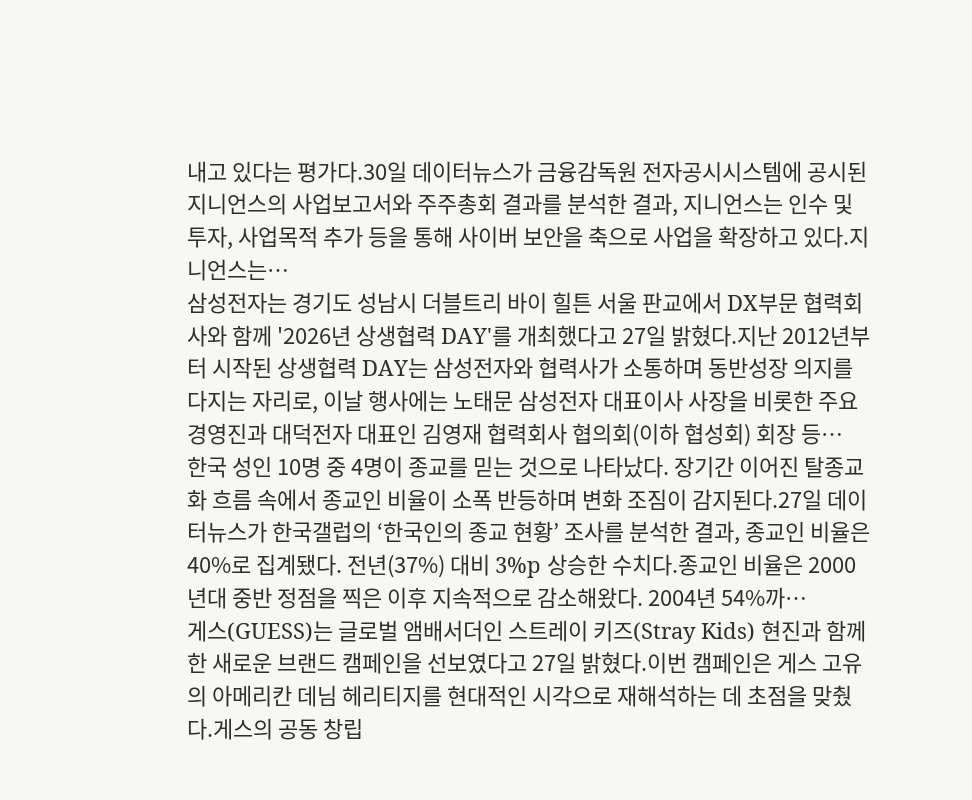내고 있다는 평가다.30일 데이터뉴스가 금융감독원 전자공시시스템에 공시된 지니언스의 사업보고서와 주주총회 결과를 분석한 결과, 지니언스는 인수 및 투자, 사업목적 추가 등을 통해 사이버 보안을 축으로 사업을 확장하고 있다.지니언스는…
삼성전자는 경기도 성남시 더블트리 바이 힐튼 서울 판교에서 DX부문 협력회사와 함께 '2026년 상생협력 DAY'를 개최했다고 27일 밝혔다.지난 2012년부터 시작된 상생협력 DAY는 삼성전자와 협력사가 소통하며 동반성장 의지를 다지는 자리로, 이날 행사에는 노태문 삼성전자 대표이사 사장을 비롯한 주요 경영진과 대덕전자 대표인 김영재 협력회사 협의회(이하 협성회) 회장 등…
한국 성인 10명 중 4명이 종교를 믿는 것으로 나타났다. 장기간 이어진 탈종교화 흐름 속에서 종교인 비율이 소폭 반등하며 변화 조짐이 감지된다.27일 데이터뉴스가 한국갤럽의 ‘한국인의 종교 현황’ 조사를 분석한 결과, 종교인 비율은 40%로 집계됐다. 전년(37%) 대비 3%p 상승한 수치다.종교인 비율은 2000년대 중반 정점을 찍은 이후 지속적으로 감소해왔다. 2004년 54%까…
게스(GUESS)는 글로벌 앰배서더인 스트레이 키즈(Stray Kids) 현진과 함께한 새로운 브랜드 캠페인을 선보였다고 27일 밝혔다.이번 캠페인은 게스 고유의 아메리칸 데님 헤리티지를 현대적인 시각으로 재해석하는 데 초점을 맞췄다.게스의 공동 창립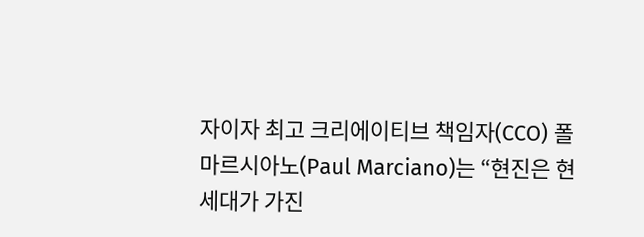자이자 최고 크리에이티브 책임자(CCO) 폴 마르시아노(Paul Marciano)는 “현진은 현세대가 가진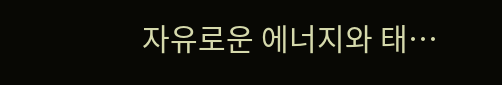자유로운 에너지와 태…